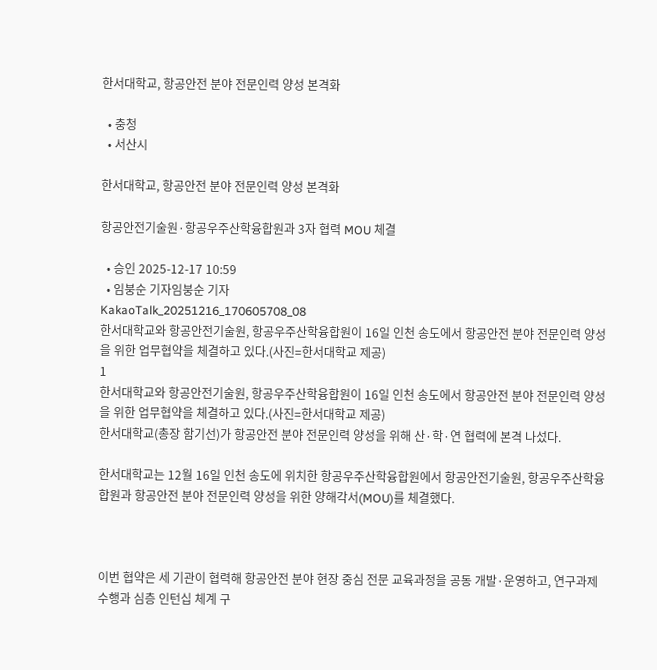한서대학교, 항공안전 분야 전문인력 양성 본격화

  • 충청
  • 서산시

한서대학교, 항공안전 분야 전문인력 양성 본격화

항공안전기술원·항공우주산학융합원과 3자 협력 MOU 체결

  • 승인 2025-12-17 10:59
  • 임붕순 기자임붕순 기자
KakaoTalk_20251216_170605708_08
한서대학교와 항공안전기술원, 항공우주산학융합원이 16일 인천 송도에서 항공안전 분야 전문인력 양성을 위한 업무협약을 체결하고 있다.(사진=한서대학교 제공)
1
한서대학교와 항공안전기술원, 항공우주산학융합원이 16일 인천 송도에서 항공안전 분야 전문인력 양성을 위한 업무협약을 체결하고 있다.(사진=한서대학교 제공)
한서대학교(총장 함기선)가 항공안전 분야 전문인력 양성을 위해 산·학·연 협력에 본격 나섰다.

한서대학교는 12월 16일 인천 송도에 위치한 항공우주산학융합원에서 항공안전기술원, 항공우주산학융합원과 항공안전 분야 전문인력 양성을 위한 양해각서(MOU)를 체결했다.



이번 협약은 세 기관이 협력해 항공안전 분야 현장 중심 전문 교육과정을 공동 개발·운영하고, 연구과제 수행과 심층 인턴십 체계 구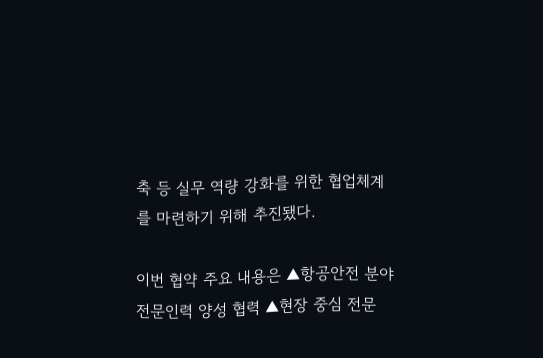축 등 실무 역량 강화를 위한 협업체계를 마련하기 위해 추진됐다.

이번 협약 주요 내용은 ▲항공안전 분야 전문인력 양성 협력 ▲현장 중심 전문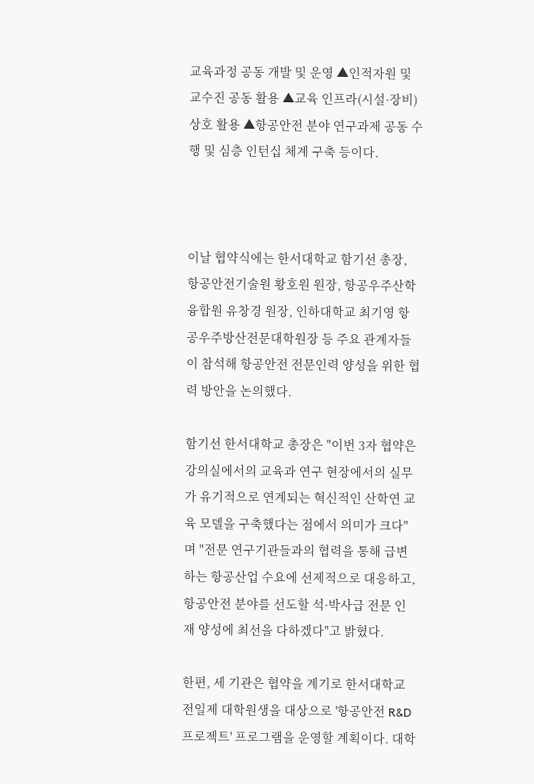교육과정 공동 개발 및 운영 ▲인적자원 및 교수진 공동 활용 ▲교육 인프라(시설·장비) 상호 활용 ▲항공안전 분야 연구과제 공동 수행 및 심층 인턴십 체계 구축 등이다.



이날 협약식에는 한서대학교 함기선 총장, 항공안전기술원 황호원 원장, 항공우주산학융합원 유창경 원장, 인하대학교 최기영 항공우주방산전문대학원장 등 주요 관계자들이 참석해 항공안전 전문인력 양성을 위한 협력 방안을 논의했다.

함기선 한서대학교 총장은 "이번 3자 협약은 강의실에서의 교육과 연구 현장에서의 실무가 유기적으로 연계되는 혁신적인 산학연 교육 모델을 구축했다는 점에서 의미가 크다"며 "전문 연구기관들과의 협력을 통해 급변하는 항공산업 수요에 선제적으로 대응하고, 항공안전 분야를 선도할 석·박사급 전문 인재 양성에 최선을 다하겠다"고 밝혔다.

한편, 세 기관은 협약을 계기로 한서대학교 전일제 대학원생을 대상으로 '항공안전 R&D 프로젝트' 프로그램을 운영할 계획이다. 대학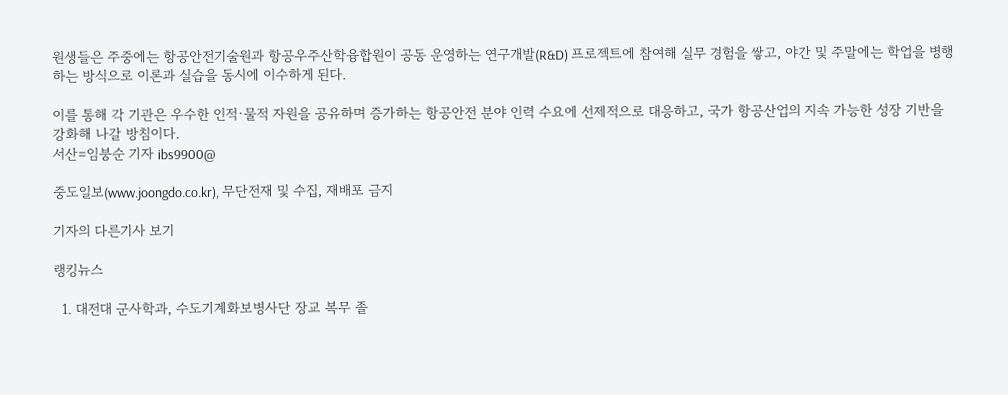원생들은 주중에는 항공안전기술원과 항공우주산학융합원이 공동 운영하는 연구개발(R&D) 프로젝트에 참여해 실무 경험을 쌓고, 야간 및 주말에는 학업을 병행하는 방식으로 이론과 실습을 동시에 이수하게 된다.

이를 통해 각 기관은 우수한 인적·물적 자원을 공유하며 증가하는 항공안전 분야 인력 수요에 선제적으로 대응하고, 국가 항공산업의 지속 가능한 성장 기반을 강화해 나갈 방침이다.
서산=임붕순 기자 ibs9900@

중도일보(www.joongdo.co.kr), 무단전재 및 수집, 재배포 금지

기자의 다른기사 보기

랭킹뉴스

  1. 대전대 군사학과, 수도기계화보병사단 장교 복무 졸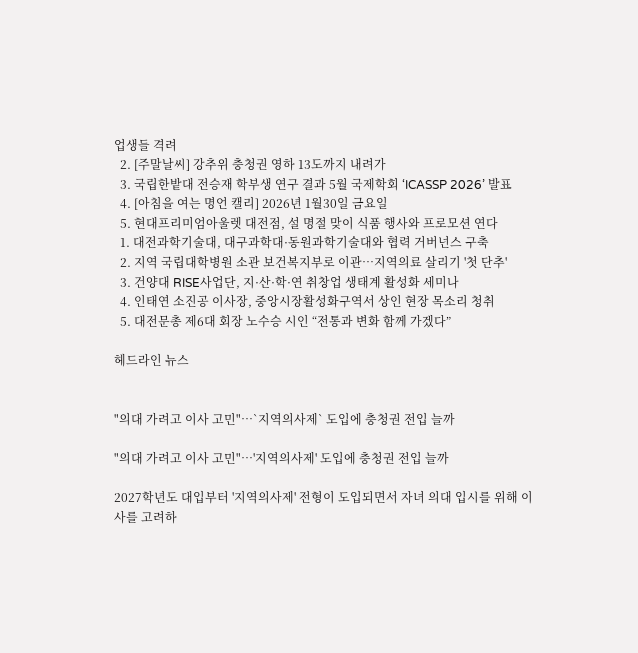업생들 격려
  2. [주말날씨] 강추위 충청권 영하 13도까지 내려가
  3. 국립한밭대 전승재 학부생 연구 결과 5월 국제학회 ‘ICASSP 2026’ 발표
  4. [아침을 여는 명언 캘리] 2026년 1월30일 금요일
  5. 현대프리미엄아울렛 대전점, 설 명절 맞이 식품 행사와 프로모션 연다
  1. 대전과학기술대, 대구과학대·동원과학기술대와 협력 거버넌스 구축
  2. 지역 국립대학병원 소관 보건복지부로 이관…지역의료 살리기 '첫 단추'
  3. 건양대 RISE사업단, 지·산·학·연 취창업 생태계 활성화 세미나
  4. 인태연 소진공 이사장, 중앙시장활성화구역서 상인 현장 목소리 청취
  5. 대전문총 제6대 회장 노수승 시인 “전통과 변화 함께 가겠다”

헤드라인 뉴스


"의대 가려고 이사 고민"…`지역의사제` 도입에 충청권 전입 늘까

"의대 가려고 이사 고민"…'지역의사제' 도입에 충청권 전입 늘까

2027학년도 대입부터 '지역의사제' 전형이 도입되면서 자녀 의대 입시를 위해 이사를 고려하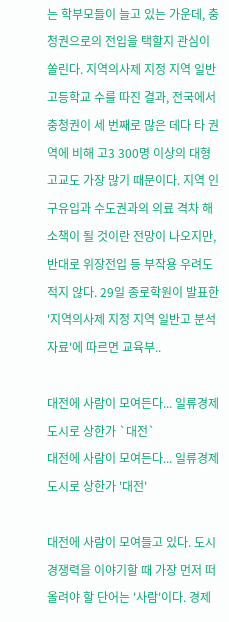는 학부모들이 늘고 있는 가운데, 충청권으로의 전입을 택할지 관심이 쏠린다. 지역의사제 지정 지역 일반고등학교 수를 따진 결과, 전국에서 충청권이 세 번째로 많은 데다 타 권역에 비해 고3 300명 이상의 대형 고교도 가장 많기 때문이다. 지역 인구유입과 수도권과의 의료 격차 해소책이 될 것이란 전망이 나오지만, 반대로 위장전입 등 부작용 우려도 적지 않다. 29일 종로학원이 발표한 '지역의사제 지정 지역 일반고 분석 자료'에 따르면 교육부..

대전에 사람이 모여든다... 일류경제도시로 상한가 `대전`
대전에 사람이 모여든다... 일류경제도시로 상한가 '대전'

대전에 사람이 모여들고 있다. 도시 경쟁력을 이야기할 때 가장 먼저 떠올려야 할 단어는 '사람'이다. 경제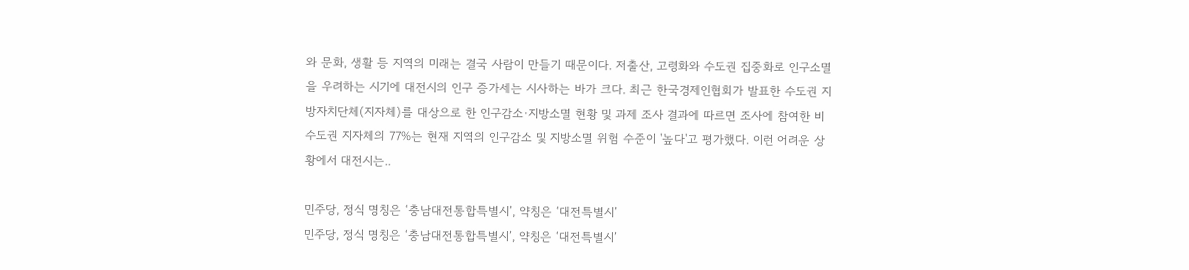와 문화, 생활 등 지역의 미래는 결국 사람이 만들기 때문이다. 저출산, 고령화와 수도권 집중화로 인구소멸을 우려하는 시기에 대전시의 인구 증가세는 시사하는 바가 크다. 최근 한국경제인협회가 발표한 수도권 지방자치단체(지자체)를 대상으로 한 인구감소·지방소멸 현황 및 과제 조사 결과에 따르면 조사에 참여한 비수도권 지자체의 77%는 현재 지역의 인구감소 및 지방소멸 위험 수준이 '높다'고 평가했다. 이런 어려운 상황에서 대전시는..

민주당, 정식 명칭은 ‘충남대전통합특별시’, 약칭은 ‘대전특별시’
민주당, 정식 명칭은 ‘충남대전통합특별시’, 약칭은 ‘대전특별시’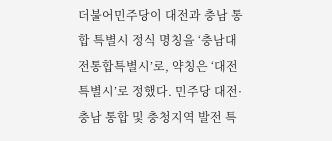더불어민주당이 대전과 충남 통합 특별시 정식 명칭을 ‘충남대전통합특별시’로, 약칭은 ‘대전특별시’로 정했다. 민주당 대전·충남 통합 및 충청지역 발전 특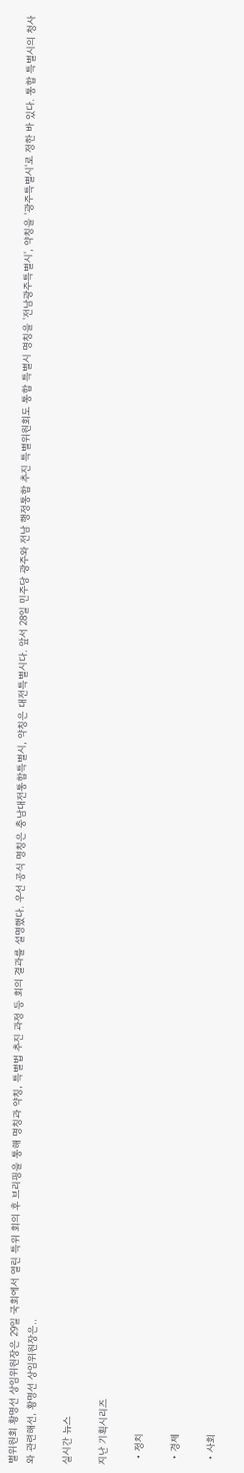별위원회 황명선 상임위원장은 29일 국회에서 열린 특위 회의 후 브리핑을 통해 명칭과 약칭, 특별법 추진 과정 등 회의 결과를 설명했다. 우선 공식 명칭은 충남대전통합특별시, 약칭은 대전특별시다. 앞서 28일 민주당 광주와 전남 행정통합 추진 특별위원회도 통합 특별시 명칭을 '전남광주특별시', 약칭을 '광주특별시'로 정한 바 있다. 통합 특별시의 청사와 관련해선, 황명선 상임위원장은..

실시간 뉴스

지난 기획시리즈

  • 정치

  • 경제

  • 사회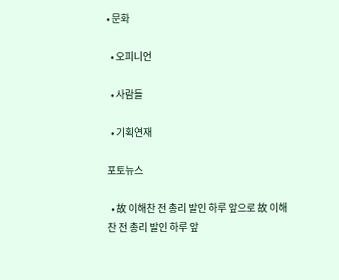• 문화

  • 오피니언

  • 사람들

  • 기획연재

포토뉴스

  • 故 이해찬 전 총리 발인 하루 앞으로 故 이해찬 전 총리 발인 하루 앞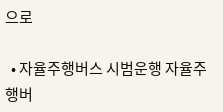으로

  • 자율주행버스 시범운행 자율주행버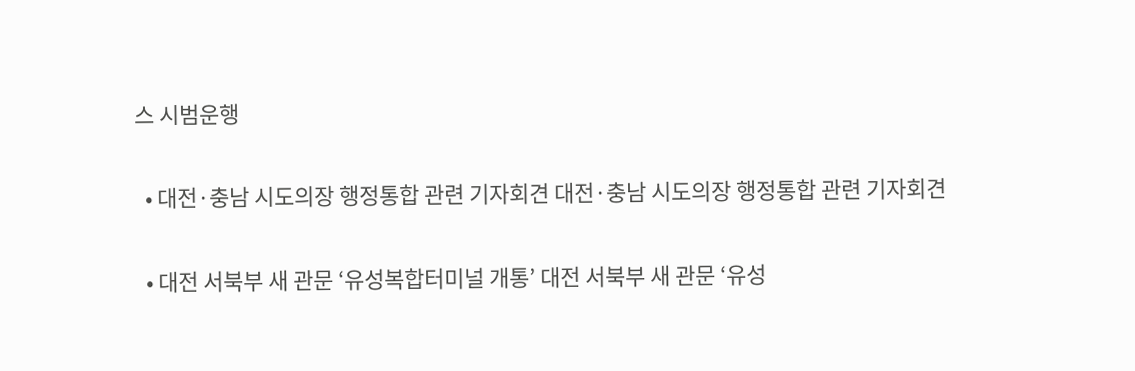스 시범운행

  • 대전·충남 시도의장 행정통합 관련 기자회견 대전·충남 시도의장 행정통합 관련 기자회견

  • 대전 서북부 새 관문 ‘유성복합터미널 개통’ 대전 서북부 새 관문 ‘유성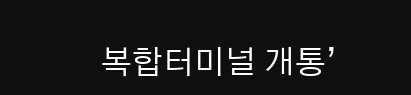복합터미널 개통’